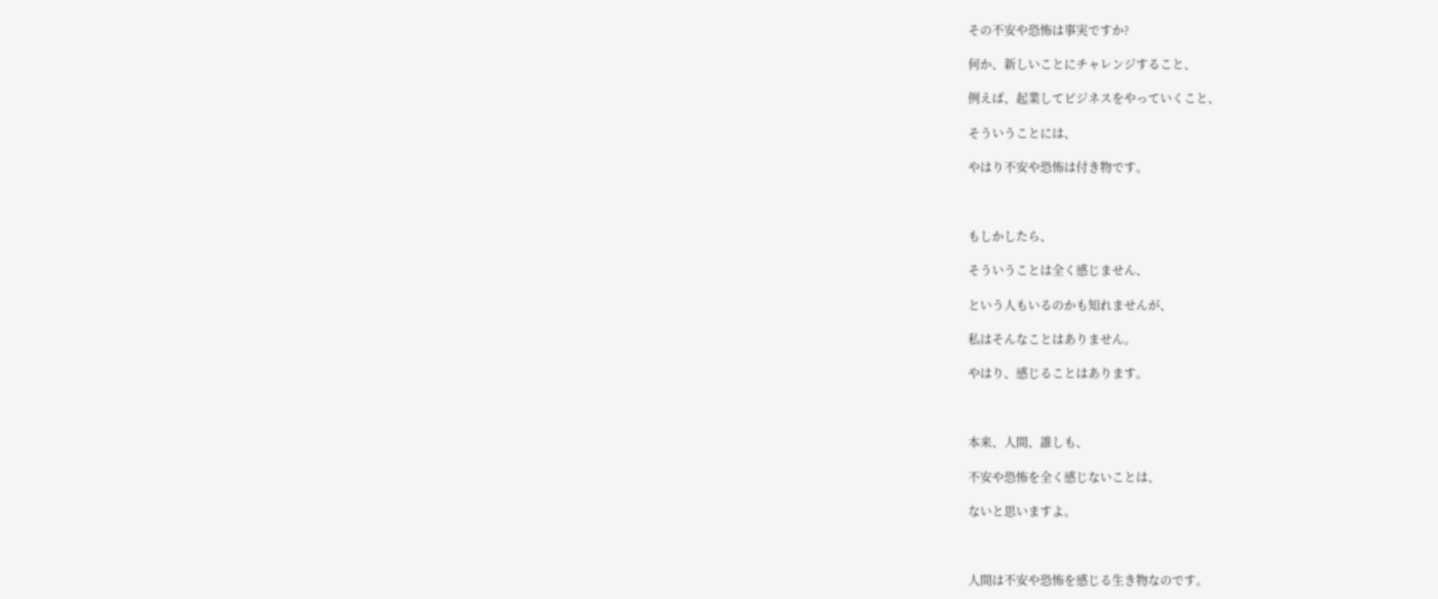その不安や恐怖は事実ですか?

何か、新しいことにチャレンジすること、

例えば、起業してビジネスをやっていくこと、

そういうことには、

やはり不安や恐怖は付き物です。



もしかしたら、

そういうことは全く感じません、

という人もいるのかも知れませんが、

私はそんなことはありません。

やはり、感じることはあります。



本来、人間、誰しも、

不安や恐怖を全く感じないことは、

ないと思いますよ。



人間は不安や恐怖を感じる生き物なのです。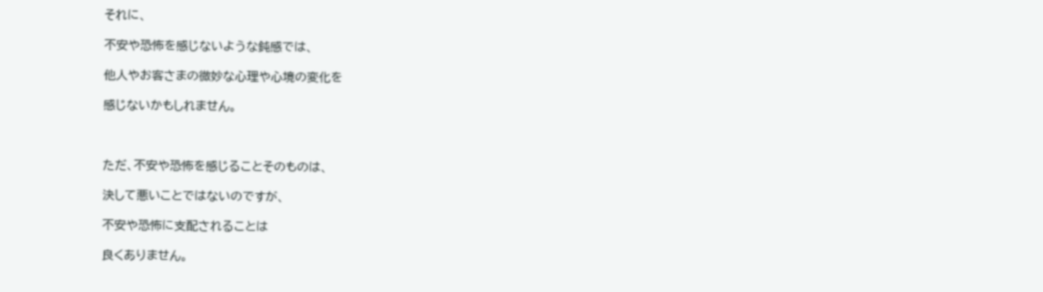それに、

不安や恐怖を感じないような鈍感では、

他人やお客さまの微妙な心理や心境の変化を

感じないかもしれません。



ただ、不安や恐怖を感じることそのものは、

決して悪いことではないのですが、

不安や恐怖に支配されることは

良くありません。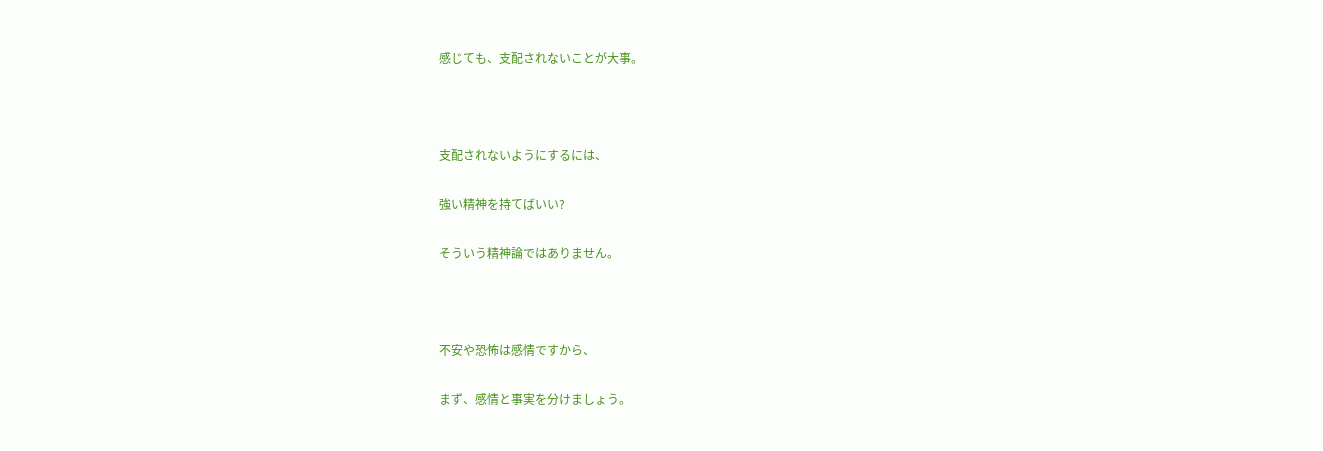感じても、支配されないことが大事。



支配されないようにするには、

強い精神を持てばいい?

そういう精神論ではありません。



不安や恐怖は感情ですから、

まず、感情と事実を分けましょう。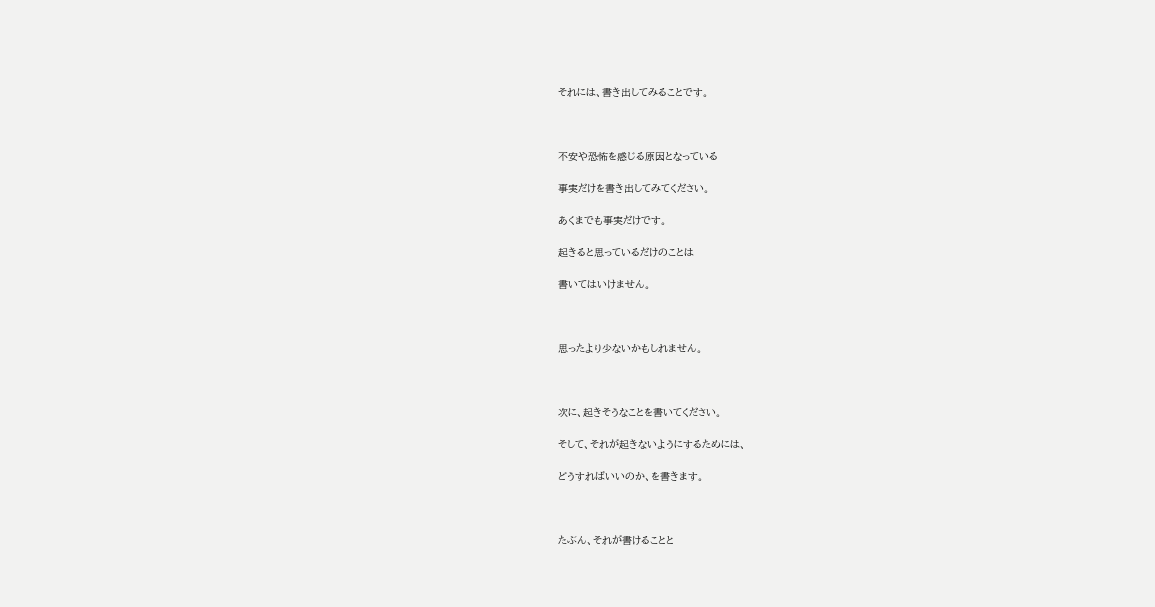それには、書き出してみることです。



不安や恐怖を感じる原因となっている

事実だけを書き出してみてください。

あくまでも事実だけです。

起きると思っているだけのことは

書いてはいけません。



思ったより少ないかもしれません。



次に、起きそうなことを書いてください。

そして、それが起きないようにするためには、

どうすればいいのか、を書きます。



たぶん、それが書けることと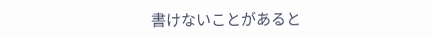書けないことがあると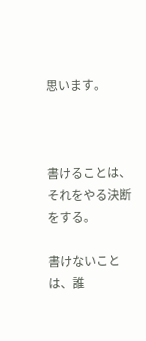思います。



書けることは、それをやる決断をする。

書けないことは、誰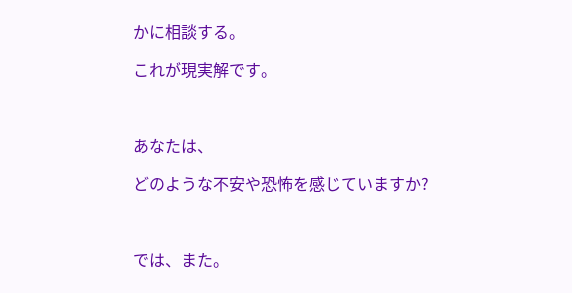かに相談する。

これが現実解です。



あなたは、

どのような不安や恐怖を感じていますか?



では、また。